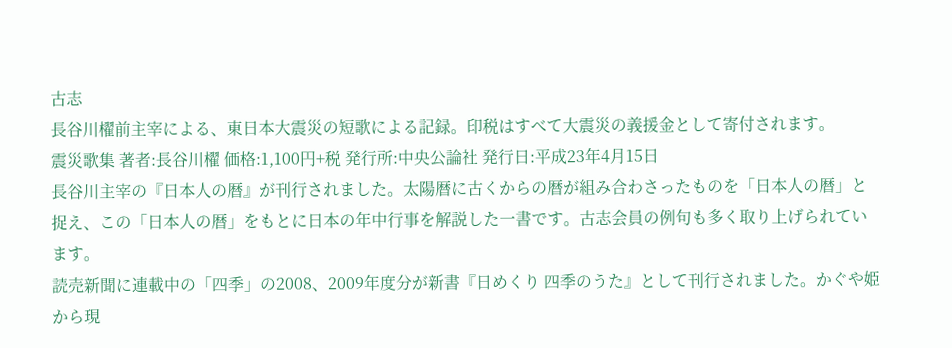古志
長谷川櫂前主宰による、東日本大震災の短歌による記録。印税はすべて大震災の義援金として寄付されます。
震災歌集 著者:長谷川櫂 価格:1,100円+税 発行所:中央公論社 発行日:平成23年4月15日
長谷川主宰の『日本人の暦』が刊行されました。太陽暦に古くからの暦が組み合わさったものを「日本人の暦」と捉え、この「日本人の暦」をもとに日本の年中行事を解説した一書です。古志会員の例句も多く取り上げられています。
読売新聞に連載中の「四季」の2008、2009年度分が新書『日めくり 四季のうた』として刊行されました。かぐや姫から現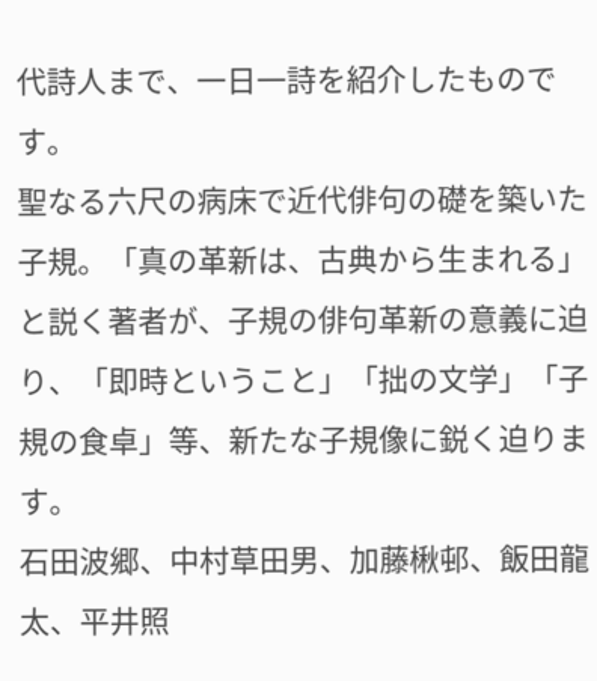代詩人まで、一日一詩を紹介したものです。
聖なる六尺の病床で近代俳句の礎を築いた子規。「真の革新は、古典から生まれる」と説く著者が、子規の俳句革新の意義に迫り、「即時ということ」「拙の文学」「子規の食卓」等、新たな子規像に鋭く迫ります。
石田波郷、中村草田男、加藤楸邨、飯田龍太、平井照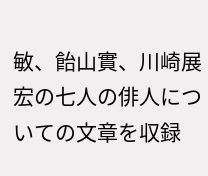敏、飴山實、川崎展宏の七人の俳人についての文章を収録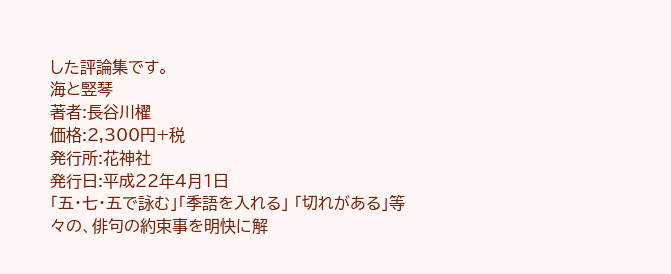した評論集です。
海と竪琴
著者:長谷川櫂
価格:2,300円+税
発行所:花神社
発行日:平成22年4月1日
「五・七・五で詠む」「季語を入れる」 「切れがある」等々の、俳句の約束事を明快に解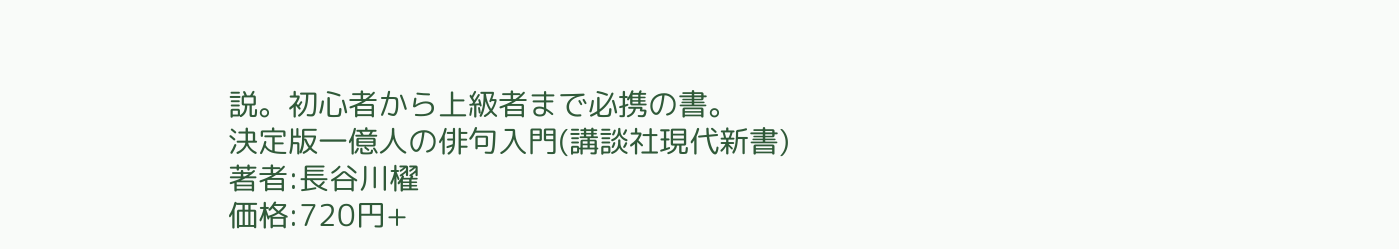説。初心者から上級者まで必携の書。
決定版一億人の俳句入門(講談社現代新書)
著者:長谷川櫂
価格:720円+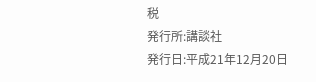税
発行所:講談社
発行日:平成21年12月20日